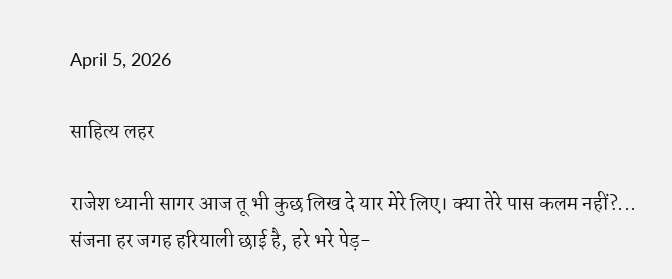April 5, 2026

साहित्य लहर

राजेश ध्यानी सागर आज तू भी कुछ लिख दे यार मेरे लिए। क्या तेरे पास कलम नहीं?...
संजना हर जगह हरियाली छाई है, हरे भरे पेड़-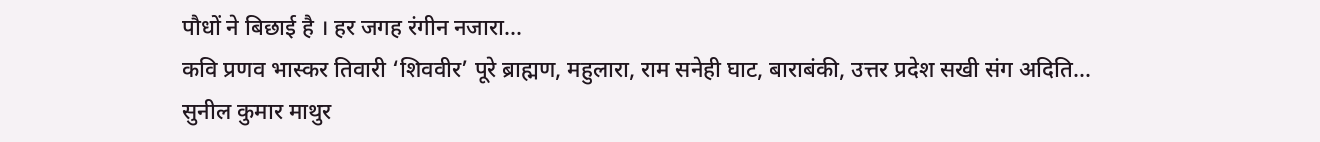पौधों ने बिछाई है । हर जगह रंगीन नजारा...
कवि प्रणव भास्कर तिवारी ‘शिववीर’ पूरे ब्राह्मण, महुलारा, राम सनेही घाट, बाराबंकी, उत्तर प्रदेश सखी संग अदिति...
सुनील कुमार माथुर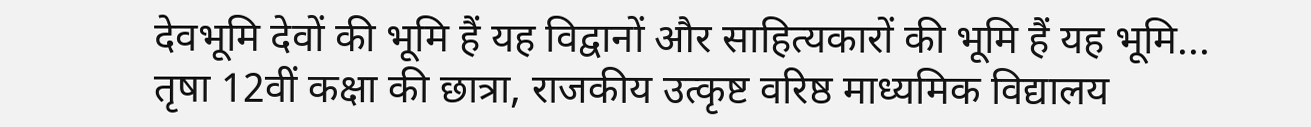देवभूमि देवों की भूमि हैं यह विद्वानों और साहित्यकारों की भूमि हैं यह भूमि...
तृषा 12वीं कक्षा की छात्रा, राजकीय उत्कृष्ट वरिष्ठ माध्यमिक विद्यालय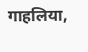गाहलिया,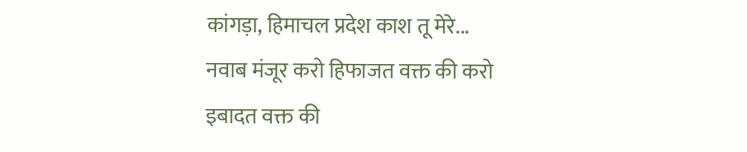कांगड़ा, हिमाचल प्रदेश काश तू मेरे...
नवाब मंजूर करो हिफाजत वक्त की करो इबादत वक्त की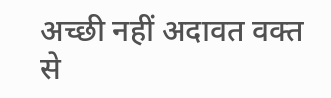अच्छी नहीं अदावत वक्त से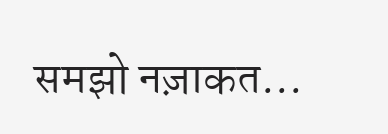समझो नज़ाकत...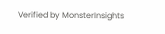Verified by MonsterInsights